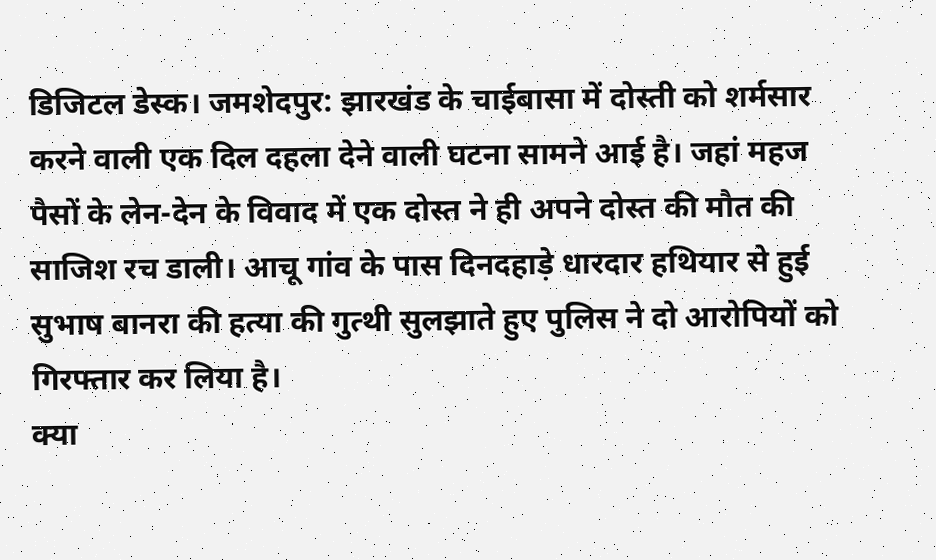डिजिटल डेस्क। जमशेदपुर: झारखंड के चाईबासा में दोस्ती को शर्मसार करने वाली एक दिल दहला देने वाली घटना सामने आई है। जहां महज पैसों के लेन-देन के विवाद में एक दोस्त ने ही अपने दोस्त की मौत की साजिश रच डाली। आचू गांव के पास दिनदहाड़े धारदार हथियार से हुई सुभाष बानरा की हत्या की गुत्थी सुलझाते हुए पुलिस ने दो आरोपियों को गिरफ्तार कर लिया है।
क्या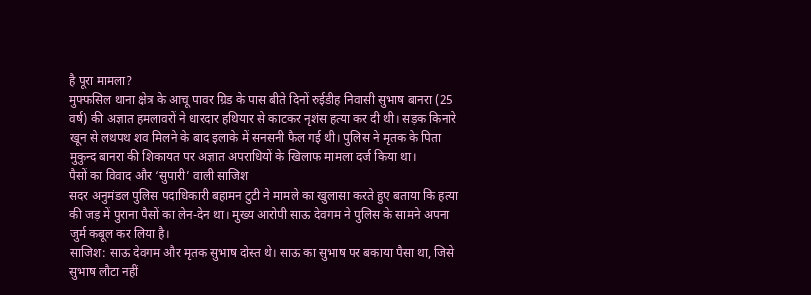है पूरा मामला?
मुफ्फसिल थाना क्षेत्र के आचू पावर ग्रिड के पास बीते दिनों रुईडीह निवासी सुभाष बानरा (25 वर्ष) की अज्ञात हमलावरों ने धारदार हथियार से काटकर नृशंस हत्या कर दी थी। सड़क किनारे खून से लथपथ शव मिलने के बाद इलाके में सनसनी फैल गई थी। पुलिस ने मृतक के पिता मुकुन्द बानरा की शिकायत पर अज्ञात अपराधियों के खिलाफ मामला दर्ज किया था।
पैसों का विवाद और ‘सुपारी’ वाली साजिश
सदर अनुमंडल पुलिस पदाधिकारी बहामन टुटी ने मामले का खुलासा करते हुए बताया कि हत्या की जड़ में पुराना पैसों का लेन-देन था। मुख्य आरोपी साऊ देवगम ने पुलिस के सामने अपना जुर्म कबूल कर लिया है।
साजिश: साऊ देवगम और मृतक सुभाष दोस्त थे। साऊ का सुभाष पर बकाया पैसा था, जिसे सुभाष लौटा नहीं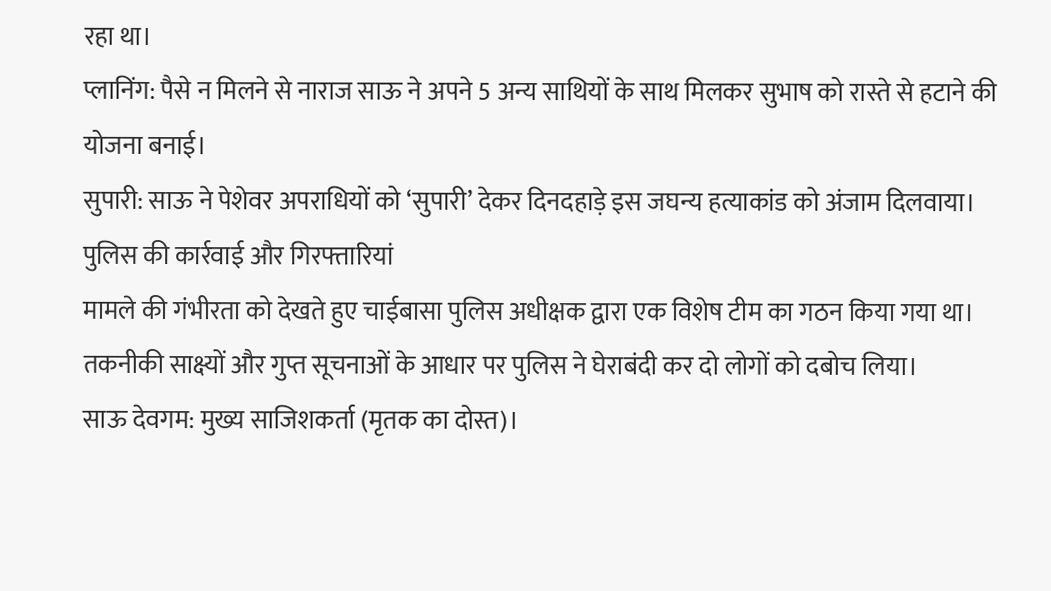रहा था।
प्लानिंग: पैसे न मिलने से नाराज साऊ ने अपने 5 अन्य साथियों के साथ मिलकर सुभाष को रास्ते से हटाने की योजना बनाई।
सुपारी: साऊ ने पेशेवर अपराधियों को ‘सुपारी’ देकर दिनदहाड़े इस जघन्य हत्याकांड को अंजाम दिलवाया।
पुलिस की कार्रवाई और गिरफ्तारियां
मामले की गंभीरता को देखते हुए चाईबासा पुलिस अधीक्षक द्वारा एक विशेष टीम का गठन किया गया था। तकनीकी साक्ष्यों और गुप्त सूचनाओं के आधार पर पुलिस ने घेराबंदी कर दो लोगों को दबोच लिया।
साऊ देवगम: मुख्य साजिशकर्ता (मृतक का दोस्त)।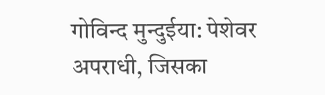गोविन्द मुन्दुईया: पेशेवर अपराधी, जिसका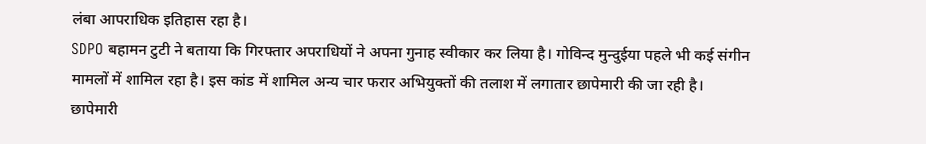लंबा आपराधिक इतिहास रहा है।
SDPO बहामन टुटी ने बताया कि गिरफ्तार अपराधियों ने अपना गुनाह स्वीकार कर लिया है। गोविन्द मुन्दुईया पहले भी कई संगीन मामलों में शामिल रहा है। इस कांड में शामिल अन्य चार फरार अभियुक्तों की तलाश में लगातार छापेमारी की जा रही है।
छापेमारी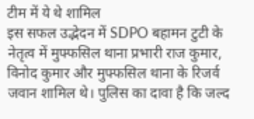टीम में ये थे शामिल
इस सफल उद्भेदन में SDPO बहामन टुटी के नेतृत्व में मुफ्फसिल थाना प्रभारी राज कुमार, विनोद कुमार और मुफ्फसिल थाना के रिजर्व जवान शामिल थे। पुलिस का दावा है कि जल्द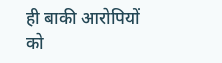ही बाकी आरोपियों को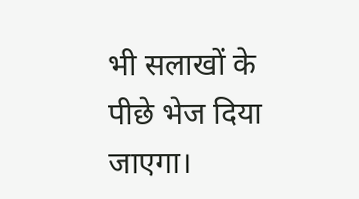भी सलाखों के पीछे भेज दिया जाएगा।